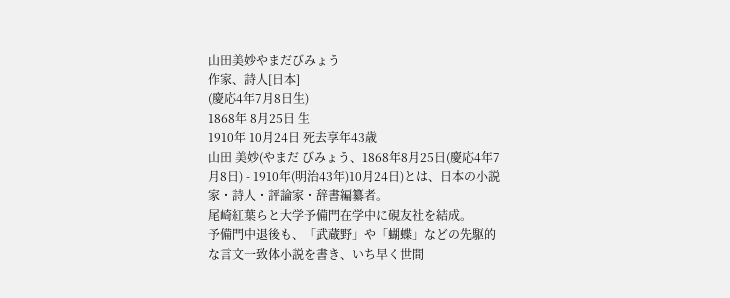山田美妙やまだびみょう
作家、詩人[日本]
(慶応4年7月8日生)
1868年 8月25日 生
1910年 10月24日 死去享年43歳
山田 美妙(やまだ びみょう、1868年8月25日(慶応4年7月8日) - 1910年(明治43年)10月24日)とは、日本の小説家・詩人・評論家・辞書編纂者。
尾崎紅葉らと大学予備門在学中に硯友社を結成。
予備門中退後も、「武蔵野」や「蝴蝶」などの先駆的な言文一致体小説を書き、いち早く世間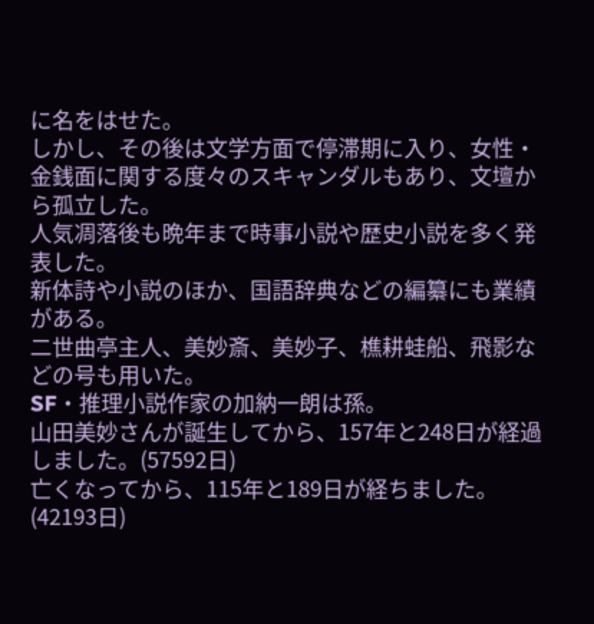に名をはせた。
しかし、その後は文学方面で停滞期に入り、女性・金銭面に関する度々のスキャンダルもあり、文壇から孤立した。
人気凋落後も晩年まで時事小説や歴史小説を多く発表した。
新体詩や小説のほか、国語辞典などの編纂にも業績がある。
二世曲亭主人、美妙斎、美妙子、樵耕蛙船、飛影などの号も用いた。
SF・推理小説作家の加納一朗は孫。
山田美妙さんが誕生してから、157年と248日が経過しました。(57592日)
亡くなってから、115年と189日が経ちました。(42193日)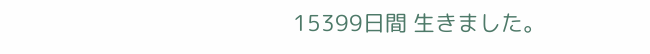15399日間 生きました。